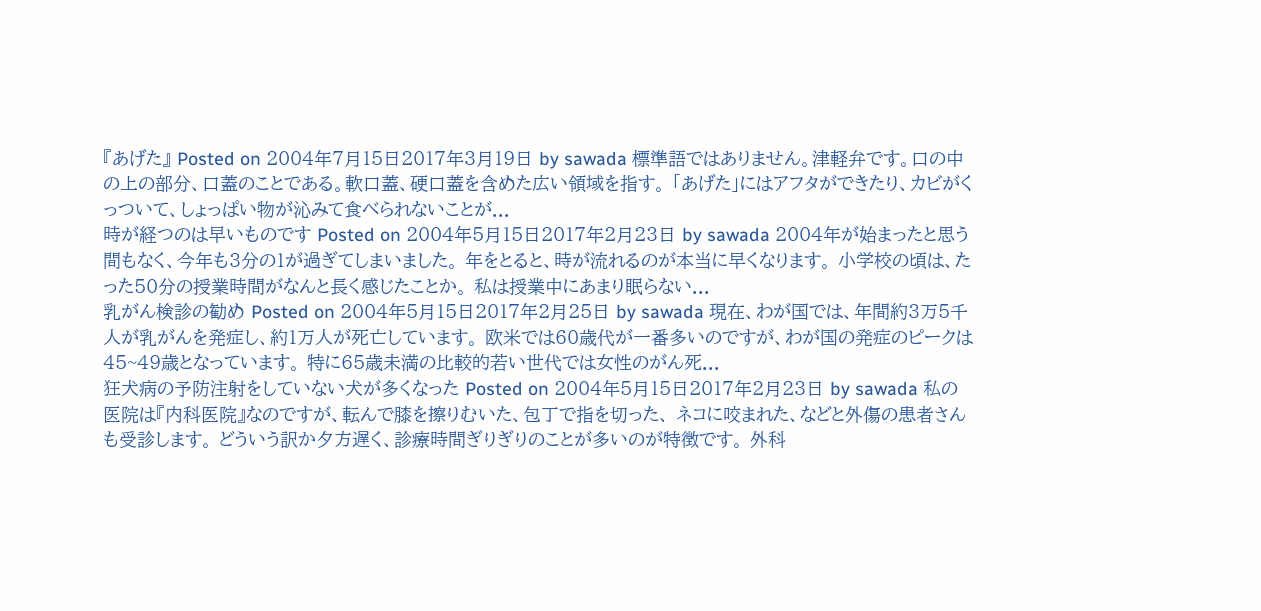『あげた』 Posted on 2004年7月15日2017年3月19日 by sawada 標準語ではありません。津軽弁です。口の中の上の部分、口蓋のことである。軟口蓋、硬口蓋を含めた広い領域を指す。 「あげた」にはアフタができたり、カビがくっついて、しょっぱい物が沁みて食べられないことが...
時が経つのは早いものです Posted on 2004年5月15日2017年2月23日 by sawada 2004年が始まったと思う間もなく、今年も3分の1が過ぎてしまいました。 年をとると、時が流れるのが本当に早くなります。 小学校の頃は、たった50分の授業時間がなんと長く感じたことか。 私は授業中にあまり眠らない...
乳がん検診の勧め Posted on 2004年5月15日2017年2月25日 by sawada 現在、わが国では、年間約3万5千人が乳がんを発症し、約1万人が死亡しています。 欧米では60歳代が一番多いのですが、わが国の発症のピークは45~49歳となっています。 特に65歳未満の比較的若い世代では女性のがん死...
狂犬病の予防注射をしていない犬が多くなった Posted on 2004年5月15日2017年2月23日 by sawada 私の医院は『内科医院』なのですが、転んで膝を擦りむいた、包丁で指を切った、 ネコに咬まれた、などと外傷の患者さんも受診します。 どういう訳か夕方遅く、診療時間ぎりぎりのことが多いのが特徴です。 外科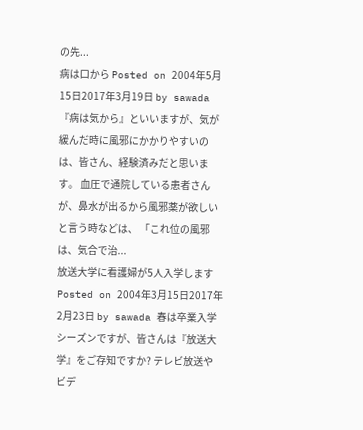の先...
病は口から Posted on 2004年5月15日2017年3月19日 by sawada 『病は気から』といいますが、気が緩んだ時に風邪にかかりやすいのは、皆さん、経験済みだと思います。 血圧で通院している患者さんが、鼻水が出るから風邪薬が欲しいと言う時などは、 「これ位の風邪は、気合で治...
放送大学に看護婦が5人入学します Posted on 2004年3月15日2017年2月23日 by sawada 春は卒業入学シーズンですが、皆さんは『放送大学』をご存知ですか? テレビ放送やビデ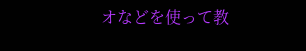オなどを使って教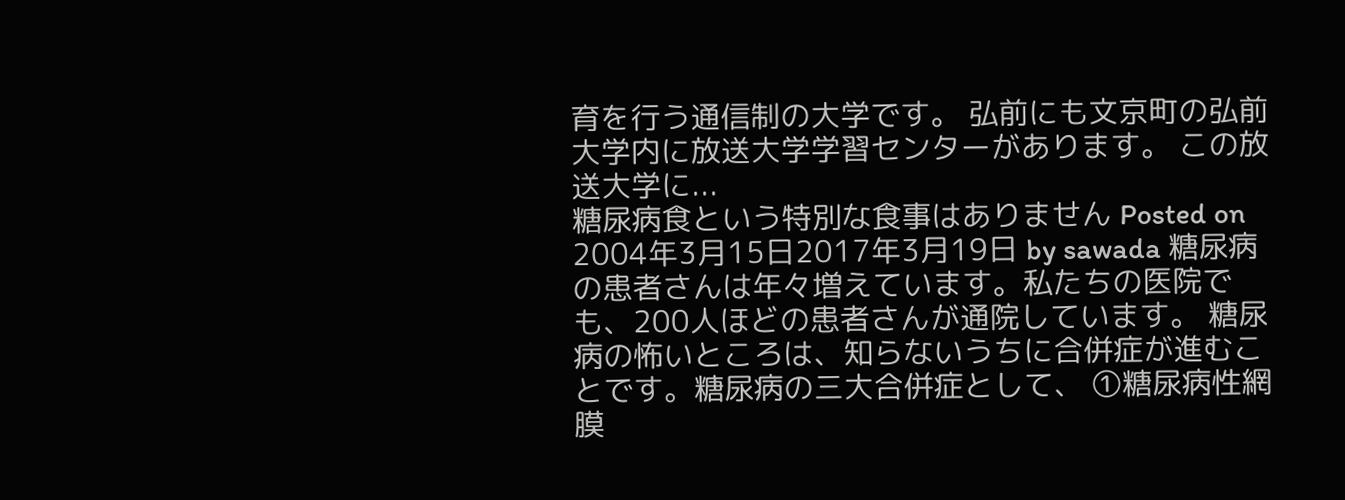育を行う通信制の大学です。 弘前にも文京町の弘前大学内に放送大学学習センターがあります。 この放送大学に...
糖尿病食という特別な食事はありません Posted on 2004年3月15日2017年3月19日 by sawada 糖尿病の患者さんは年々増えています。私たちの医院でも、200人ほどの患者さんが通院しています。 糖尿病の怖いところは、知らないうちに合併症が進むことです。糖尿病の三大合併症として、 ①糖尿病性網膜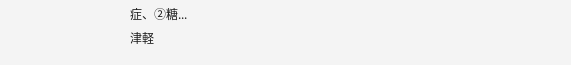症、②糖...
津軽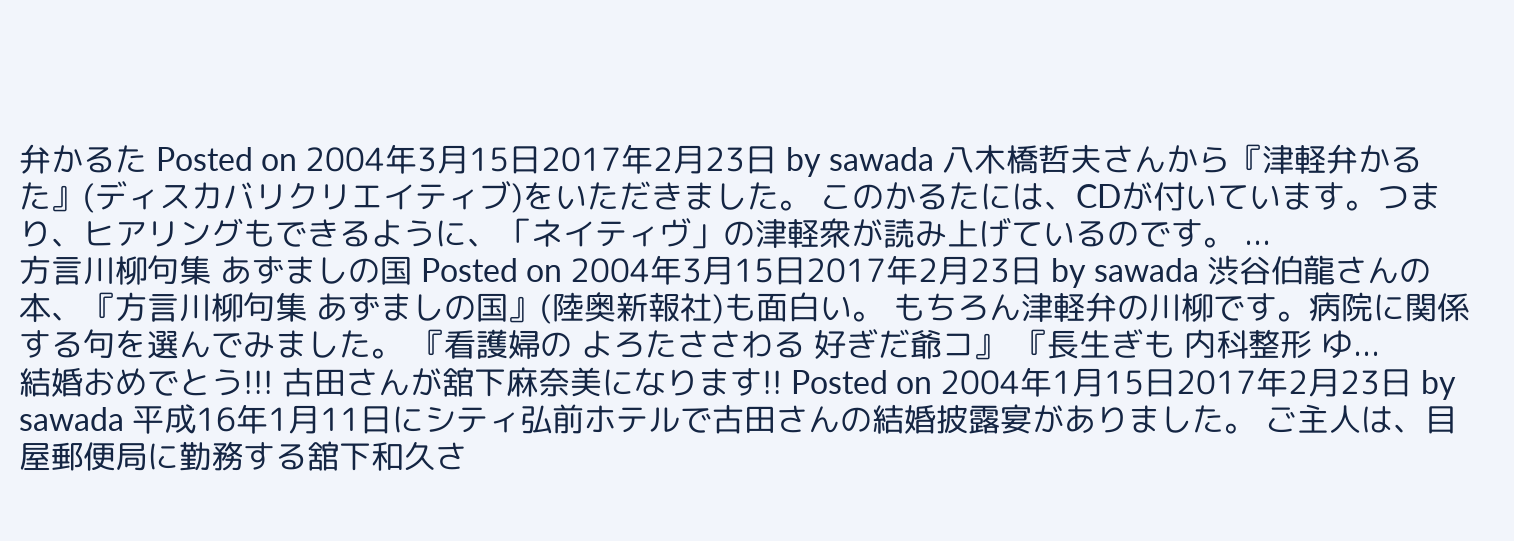弁かるた Posted on 2004年3月15日2017年2月23日 by sawada 八木橋哲夫さんから『津軽弁かるた』(ディスカバリクリエイティブ)をいただきました。 このかるたには、CDが付いています。つまり、ヒアリングもできるように、「ネイティヴ」の津軽衆が読み上げているのです。 ...
方言川柳句集 あずましの国 Posted on 2004年3月15日2017年2月23日 by sawada 渋谷伯龍さんの本、『方言川柳句集 あずましの国』(陸奥新報社)も面白い。 もちろん津軽弁の川柳です。病院に関係する句を選んでみました。 『看護婦の よろたささわる 好ぎだ爺コ』 『長生ぎも 内科整形 ゆ...
結婚おめでとう!!! 古田さんが舘下麻奈美になります!! Posted on 2004年1月15日2017年2月23日 by sawada 平成16年1月11日にシティ弘前ホテルで古田さんの結婚披露宴がありました。 ご主人は、目屋郵便局に勤務する舘下和久さ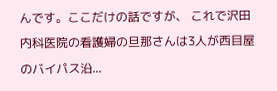んです。ここだけの話ですが、 これで沢田内科医院の看護婦の旦那さんは3人が西目屋のバイパス沿...